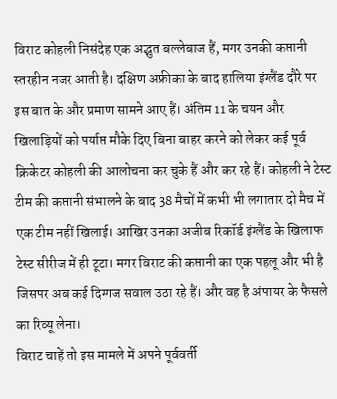विराट कोहली निसंदेह एक अद्भुत बल्लेबाज हैं, मगर उनकी कप्तानी स्तरहीन नजर आती है। दक्षिण अफ्रीका के बाद हालिया इंग्लैंड दौरे पर इस बात के और प्रमाण सामने आए हैं। अंतिम 11 के चयन और खिलाड़ियों को पर्याप्त मौके दिए बिना बाहर करने को लेकर कई पूर्व क्रिकेटर कोहली की आलोचना कर चुके हैं और कर रहे हैं। कोहली ने टेस्ट टीम की कप्तानी संभालने के बाद 38 मैचों में कभी भी लगातार दो मैच में एक टीम नहीं खिलाई। आखिर उनका अजीब रिकॉर्ड इंग्लैंड के खिलाफ टेस्ट सीरीज में ही टूटा। मगर विराट की कप्तानी का एक पहलू और भी है जिसपर अब कई दिग्गज सवाल उठा रहे हैं। और वह है अंपायर के फैसले का रिव्यू लेना।
विराट चाहें तो इस मामले में अपने पूर्ववर्ती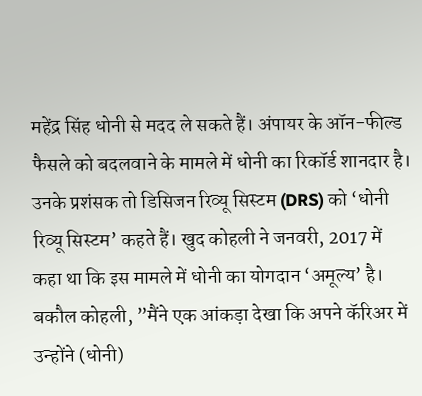महेंद्र सिंह धोनी से मदद ले सकते हैं। अंपायर के ऑन-फील्ड फैसले को बदलवाने के मामले में धोनी का रिकॉर्ड शानदार है। उनके प्रशंसक तो डिसिजन रिव्यू सिस्टम (DRS) को ‘धोनी रिव्यू सिस्टम’ कहते हैं। खुद कोहली ने जनवरी, 2017 में कहा था कि इस मामले में धोनी का योगदान ‘अमूल्य’ है। बकौल कोहली, ”मैंने एक आंकड़ा देखा कि अपने कॅरिअर में उन्होंने (धोनी)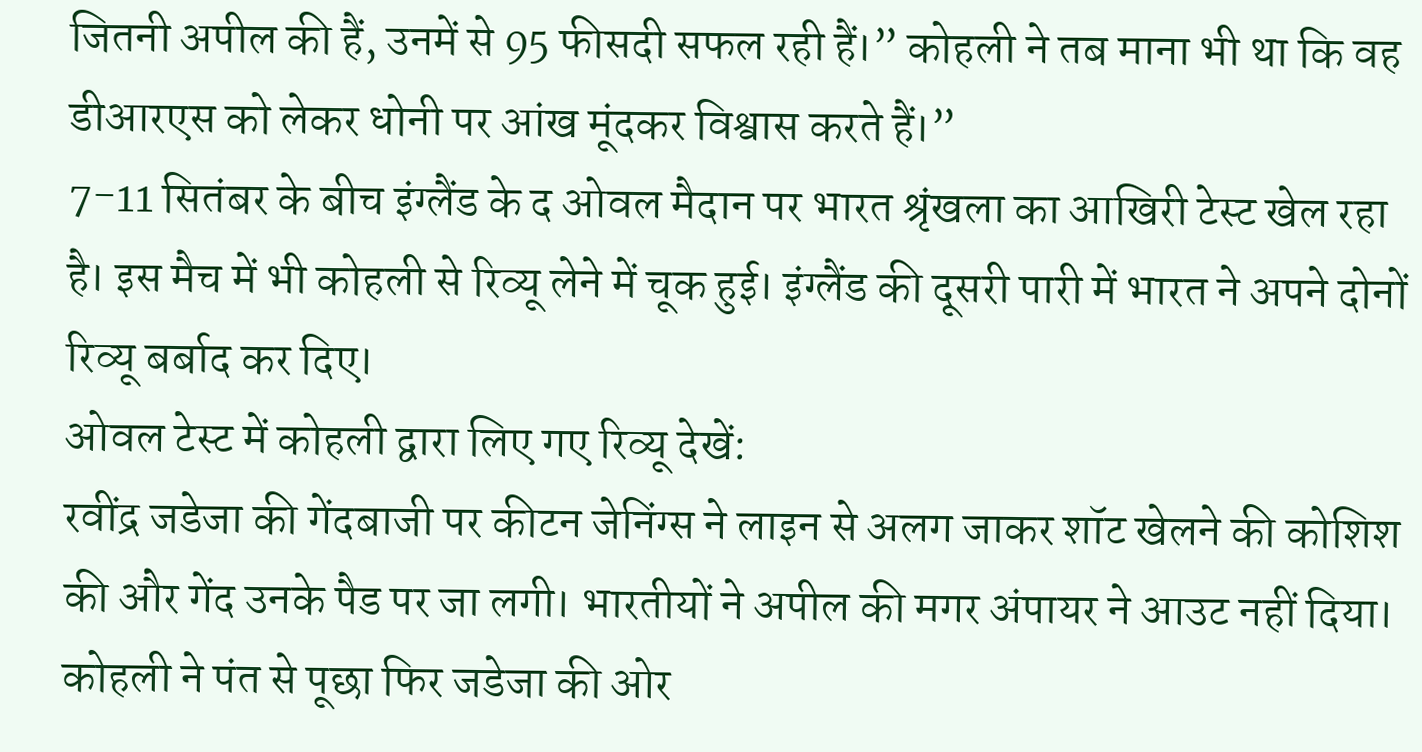जितनी अपील की हैं, उनमें से 95 फीसदी सफल रही हैं।” कोहली ने तब माना भी था कि वह डीआरएस को लेकर धोनी पर आंख मूंदकर विश्वास करते हैं।”
7-11 सितंबर के बीच इंग्लैंड के द ओवल मैदान पर भारत श्रृंखला का आखिरी टेस्ट खेल रहा है। इस मैच में भी कोहली से रिव्यू लेने में चूक हुई। इंग्लैंड की दूसरी पारी में भारत ने अपने दोनों रिव्यू बर्बाद कर दिए।
ओवल टेस्ट में कोहली द्वारा लिए गए रिव्यू देखें:
रवींद्र जडेजा की गेंदबाजी पर कीटन जेनिंग्स ने लाइन से अलग जाकर शॉट खेलने की कोशिश की और गेंद उनके पैड पर जा लगी। भारतीयों ने अपील की मगर अंपायर ने आउट नहीं दिया। कोहली ने पंत से पूछा फिर जडेजा की ओर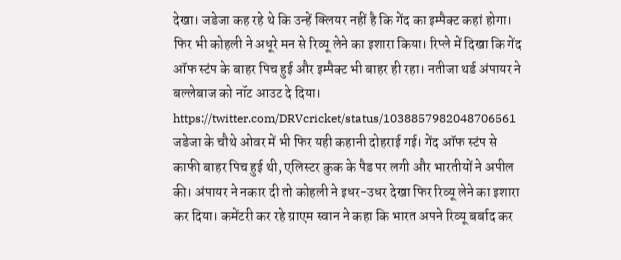देखा। जडेजा कह रहे थे कि उन्हें क्लियर नहीं है कि गेंद का इम्पैक्ट कहां होगा। फिर भी कोहली ने अधूरे मन से रिव्यू लेने का इशारा किया। रिप्ले में दिखा कि गेंद ऑफ स्टंप के बाहर पिच हुई और इम्पैक्ट भी बाहर ही रहा। नतीजा थर्ड अंपायर ने बल्लेबाज को नॉट आउट दे दिया।
https://twitter.com/DRVcricket/status/1038857982048706561
जडेजा के चौथे ओवर में भी फिर यही कहानी दोहराई गई। गेंद ऑफ स्टंप से काफी बाहर पिच हुई थी, एलिस्टर कुक के पैड पर लगी और भारतीयों ने अपील की। अंपायर ने नकार दी तो कोहली ने इधर-उधर देखा फिर रिव्यू लेने का इशारा कर दिया। कमेंटरी कर रहे ग्राएम स्वान ने कहा कि भारत अपने रिव्यू बर्बाद कर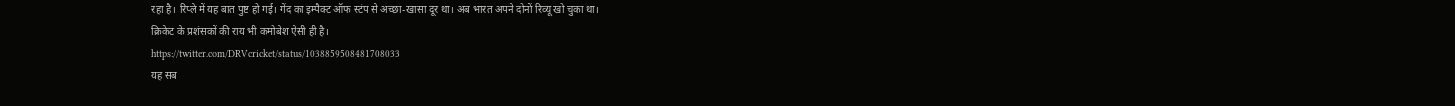रहा है। रिप्ले में यह बात पुष्ट हो गई। गेंद का इम्पैक्ट ऑफ स्टंप से अच्छा-खासा दूर था। अब भारत अपने दोनों रिव्यू खो चुका था।
क्रिकेट के प्रशंसकों की राय भी कमोबेश ऐसी ही है।
https://twitter.com/DRVcricket/status/1038859508481708033
यह सब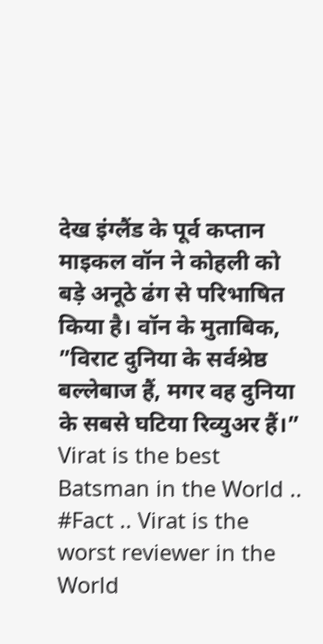देख इंग्लैंड के पूर्व कप्तान माइकल वॉन ने कोहली को बड़े अनूठे ढंग से परिभाषित किया है। वॉन के मुताबिक, ”विराट दुनिया के सर्वश्रेष्ठ बल्लेबाज हैं, मगर वह दुनिया के सबसे घटिया रिव्युअर हैं।”
Virat is the best Batsman in the World .. #Fact .. Virat is the worst reviewer in the World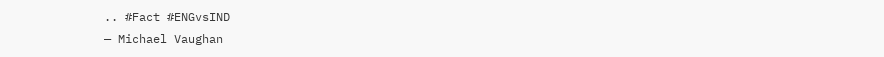.. #Fact #ENGvsIND
— Michael Vaughan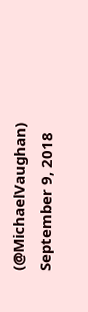(@MichaelVaughan) September 9, 2018